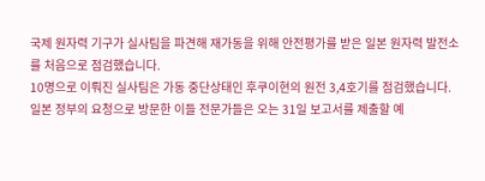국제 원자력 기구가 실사팀을 파견해 재가동을 위해 안전평가를 받은 일본 원자력 발전소를 처음으로 점검했습니다.
10명으로 이뤄진 실사팀은 가동 중단상태인 후쿠이현의 원전 3,4호기를 점검했습니다.
일본 정부의 요청으로 방문한 이들 전문가들은 오는 31일 보고서를 제출할 예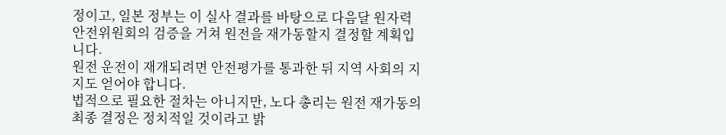정이고, 일본 정부는 이 실사 결과를 바탕으로 다음달 원자력 안전위원회의 검증을 거쳐 원전을 재가동할지 결정할 계획입니다.
원전 운전이 재개되려면 안전평가를 통과한 뒤 지역 사회의 지지도 얻어야 합니다.
법적으로 필요한 절차는 아니지만, 노다 총리는 원전 재가동의 최종 결정은 정치적일 것이라고 밝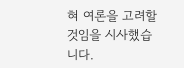혀 여론을 고려할 것임을 시사했습니다.